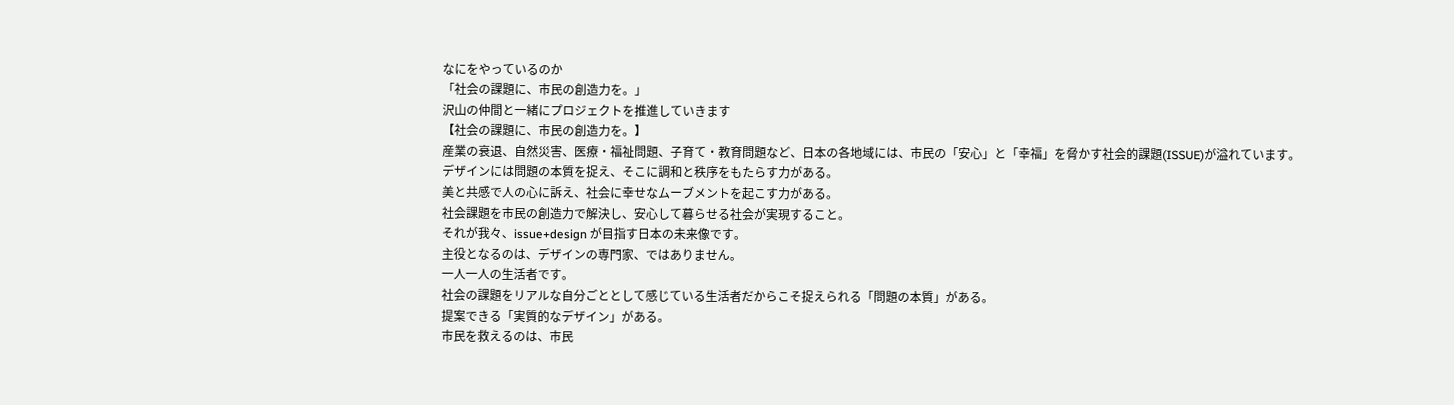なにをやっているのか
「社会の課題に、市民の創造力を。」
沢山の仲間と一緒にプロジェクトを推進していきます
【社会の課題に、市民の創造力を。】
産業の衰退、自然災害、医療・福祉問題、子育て・教育問題など、日本の各地域には、市民の「安心」と「幸福」を脅かす社会的課題(ISSUE)が溢れています。
デザインには問題の本質を捉え、そこに調和と秩序をもたらす力がある。
美と共感で人の心に訴え、社会に幸せなムーブメントを起こす力がある。
社会課題を市民の創造力で解決し、安心して暮らせる社会が実現すること。
それが我々、issue+design が目指す日本の未来像です。
主役となるのは、デザインの専門家、ではありません。
一人一人の生活者です。
社会の課題をリアルな自分ごととして感じている生活者だからこそ捉えられる「問題の本質」がある。
提案できる「実質的なデザイン」がある。
市民を救えるのは、市民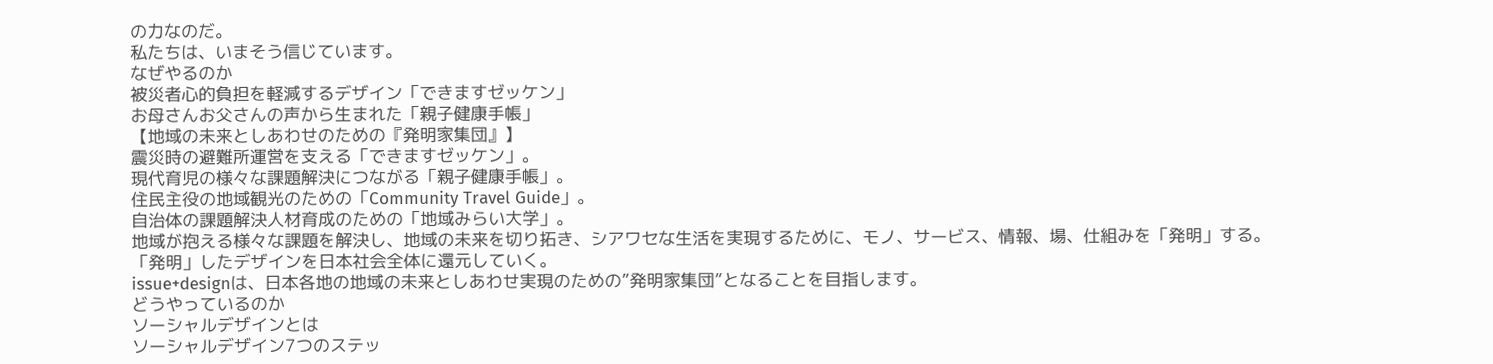の力なのだ。
私たちは、いまそう信じています。
なぜやるのか
被災者心的負担を軽減するデザイン「できますゼッケン」
お母さんお父さんの声から生まれた「親子健康手帳」
【地域の未来としあわせのための『発明家集団』】
震災時の避難所運営を支える「できますゼッケン」。
現代育児の様々な課題解決につながる「親子健康手帳」。
住民主役の地域観光のための「Community Travel Guide」。
自治体の課題解決人材育成のための「地域みらい大学」。
地域が抱える様々な課題を解決し、地域の未来を切り拓き、シアワセな生活を実現するために、モノ、サービス、情報、場、仕組みを「発明」する。
「発明」したデザインを日本社会全体に還元していく。
issue+designは、日本各地の地域の未来としあわせ実現のための”発明家集団”となることを目指します。
どうやっているのか
ソーシャルデザインとは
ソーシャルデザイン7つのステッ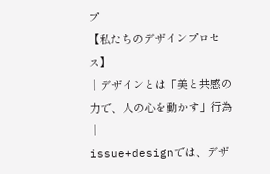プ
【私たちのデザインプロセス】
│デザインとは「美と共感の力で、人の心を動かす」行為│
issue+designでは、デザ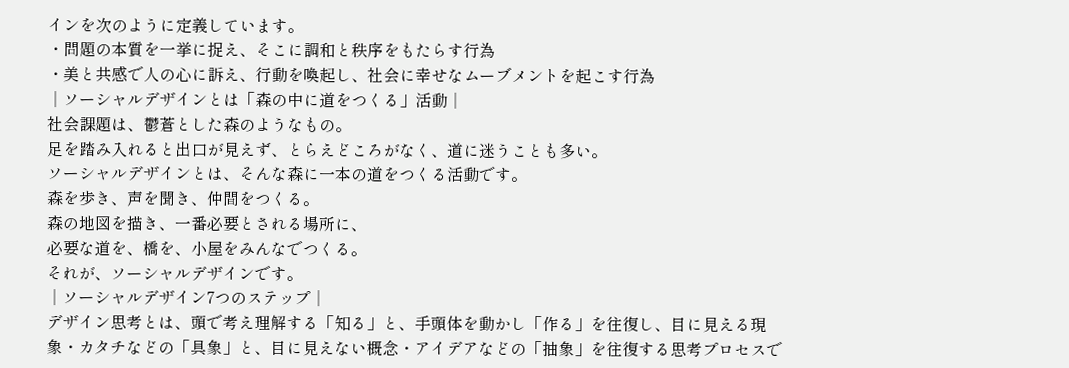インを次のように定義しています。
・問題の本質を一挙に捉え、そこに調和と秩序をもたらす行為
・美と共感で人の心に訴え、行動を喚起し、社会に幸せなムーブメントを起こす行為
│ソーシャルデザインとは「森の中に道をつくる」活動│
社会課題は、鬱蒼とした森のようなもの。
足を踏み入れると出口が見えず、とらえどころがなく、道に迷うことも多い。
ソーシャルデザインとは、そんな森に一本の道をつくる活動です。
森を歩き、声を聞き、仲間をつくる。
森の地図を描き、一番必要とされる場所に、
必要な道を、橋を、小屋をみんなでつくる。
それが、ソーシャルデザインです。
│ソーシャルデザイン7つのステップ│
デザイン思考とは、頭で考え理解する「知る」と、手頭体を動かし「作る」を往復し、目に見える現象・カタチなどの「具象」と、目に見えない概念・アイデアなどの「抽象」を往復する思考プロセスで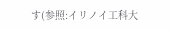す(参照:イリノイ工科大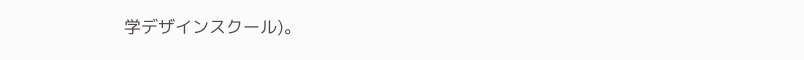学デザインスクール)。